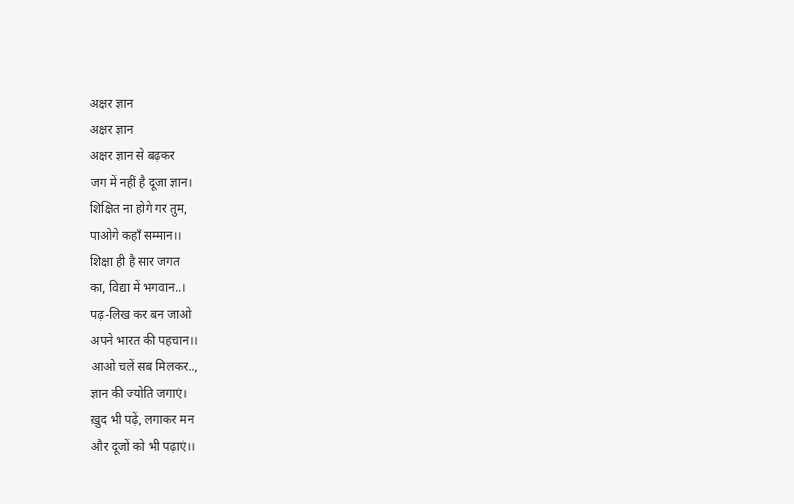अक्षर ज्ञान
अक्षर ज्ञान
अक्षर ज्ञान से बढ़कर
जग में नहीं है दूजा ज्ञान।
शिक्षित ना होगे गर तुम,
पाओगे कहाँ सम्मान।।
शिक्षा ही है सार जगत
का, विद्या में भगवान..।
पढ़-लिख कर बन जाओ
अपने भारत की पहचान।।
आओ चलें सब मिलकर..,
ज्ञान की ज्योति जगाएं।
ख़ुद भी पढ़ें, लगाकर मन
और दूजों को भी पढ़ाएं।।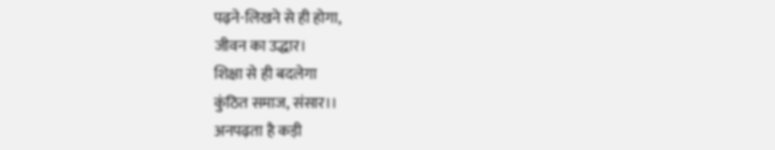पढ़ने-लिखने से ही होगा,
जीवन का उद्धार।
शिक्षा से ही बदलेगा
कुंठित समाज, संसार।।
अनपढ़ता है कड़ी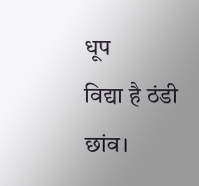धूप
विद्या है ठंडी छांव।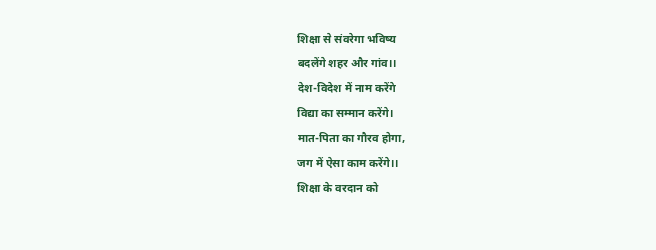शिक्षा से संवरेगा भविष्य
बदलेंगे शहर और गांव।।
देश-विदेश में नाम करेंगे
विद्या का सम्मान करेंगे।
मात-पिता का गौरव होगा,
जग में ऐसा काम करेंगे।।
शिक्षा के वरदान को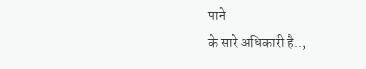पाने
के सारे अधिकारी है..,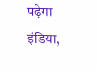पढ़ेगा इंडिया,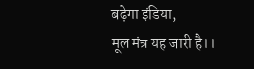बढ़ेगा इंडिया,
मूल मंत्र यह जारी है।।